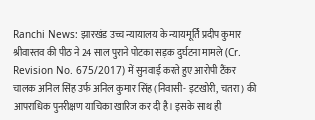Ranchi News: झारखंड उच्च न्यायालय के न्यायमूर्ति प्रदीप कुमार श्रीवास्तव की पीठ ने 24 साल पुराने पोटका सड़क दुर्घटना मामले (Cr. Revision No. 675/2017) में सुनवाई करते हुए आरोपी टैंकर चालक अनिल सिंह उर्फ अनिल कुमार सिंह (निवासी- इटखोरी, चतरा) की आपराधिक पुनरीक्षण याचिका खारिज कर दी है। इसके साथ ही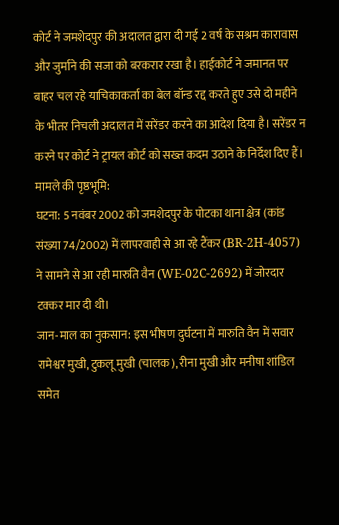कोर्ट ने जमशेदपुर की अदालत द्वारा दी गई 2 वर्ष के सश्रम कारावास और जुर्माने की सजा को बरकरार रखा है। हाईकोर्ट ने जमानत पर बाहर चल रहे याचिकाकर्ता का बेल बॉन्ड रद्द करते हुए उसे दो महीने के भीतर निचली अदालत में सरेंडर करने का आदेश दिया है। सरेंडर न करने पर कोर्ट ने ट्रायल कोर्ट को सख्त कदम उठाने के निर्देश दिए हैं।
मामले की पृष्ठभूमि:
घटना: 5 नवंबर 2002 को जमशेदपुर के पोटका थाना क्षेत्र (कांड संख्या 74/2002) में लापरवाही से आ रहे टैंकर (BR-2H-4057) ने सामने से आ रही मारुति वैन (WE-02C-2692) में जोरदार टक्कर मार दी थी।
जान-माल का नुकसान: इस भीषण दुर्घटना में मारुति वैन में सवार रामेश्वर मुखी, टुकलू मुखी (चालक), रीना मुखी और मनीषा शांडिल समेत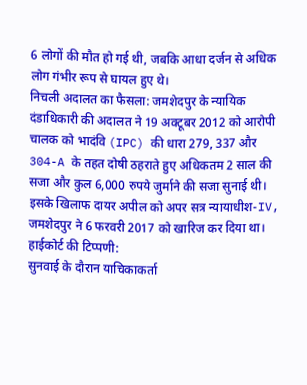6 लोगों की मौत हो गई थी, जबकि आधा दर्जन से अधिक लोग गंभीर रूप से घायल हुए थे।
निचली अदालत का फैसला: जमशेदपुर के न्यायिक दंडाधिकारी की अदालत ने 19 अक्टूबर 2012 को आरोपी चालक को भादंवि (IPC) की धारा 279, 337 और 304-A के तहत दोषी ठहराते हुए अधिकतम 2 साल की सजा और कुल 6,000 रुपये जुर्माने की सजा सुनाई थी। इसके खिलाफ दायर अपील को अपर सत्र न्यायाधीश-IV, जमशेदपुर ने 6 फरवरी 2017 को खारिज कर दिया था।
हाईकोर्ट की टिप्पणी:
सुनवाई के दौरान याचिकाकर्ता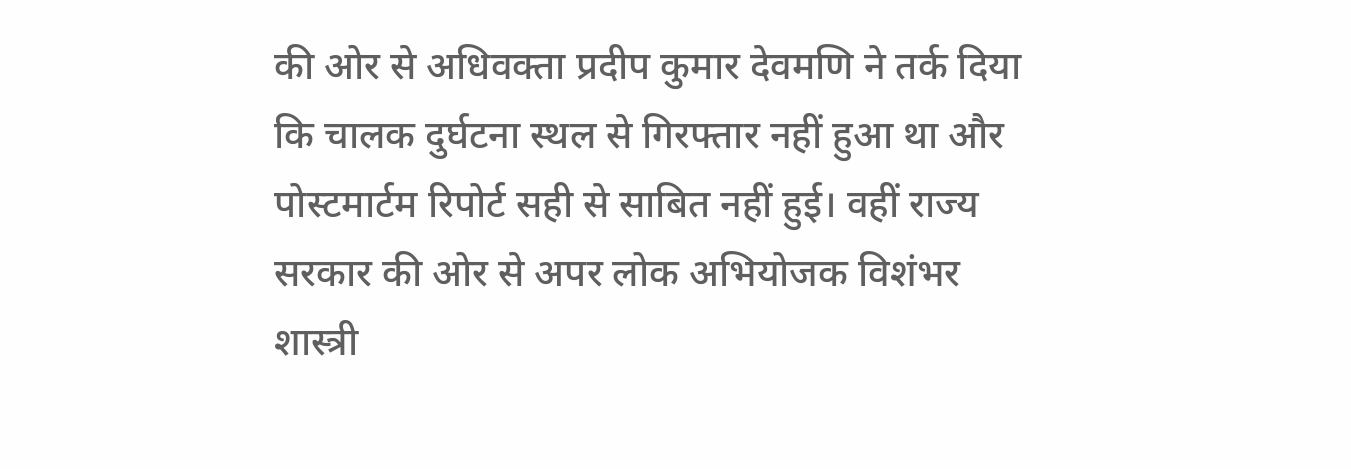की ओर से अधिवक्ता प्रदीप कुमार देवमणि ने तर्क दिया कि चालक दुर्घटना स्थल से गिरफ्तार नहीं हुआ था और पोस्टमार्टम रिपोर्ट सही से साबित नहीं हुई। वहीं राज्य सरकार की ओर से अपर लोक अभियोजक विशंभर शास्त्री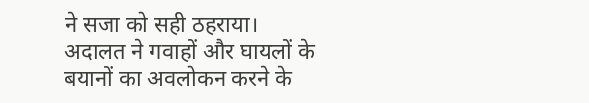ने सजा को सही ठहराया।
अदालत ने गवाहों और घायलों के बयानों का अवलोकन करने के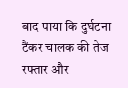बाद पाया कि दुर्घटना टैंकर चालक की तेज रफ्तार और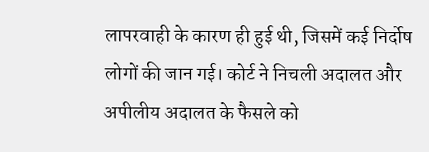लापरवाही के कारण ही हुई थी, जिसमें कई निर्दोष लोगों की जान गई। कोर्ट ने निचली अदालत और अपीलीय अदालत के फैसले को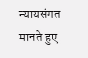न्यायसंगत मानते हुए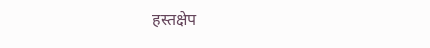हस्तक्षेप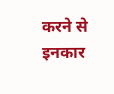करने से इनकार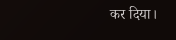कर दिया।